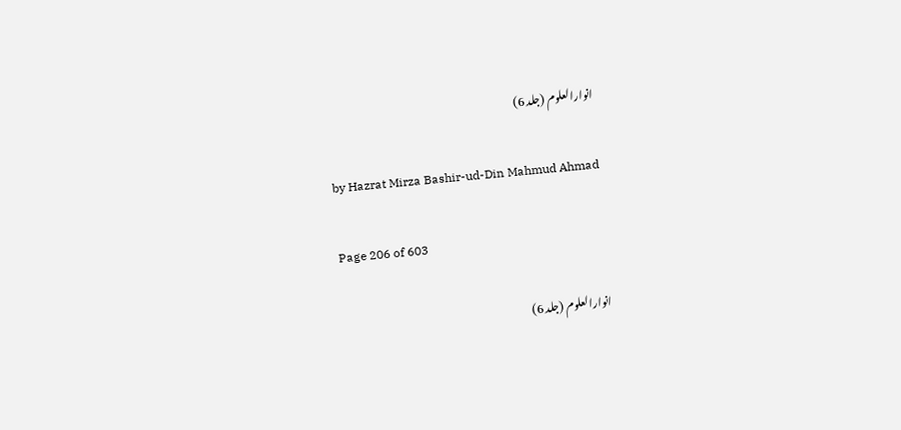انوارالعلوم (جلد 6)

by Hazrat Mirza Bashir-ud-Din Mahmud Ahmad

Page 206 of 603

انوارالعلوم (جلد 6)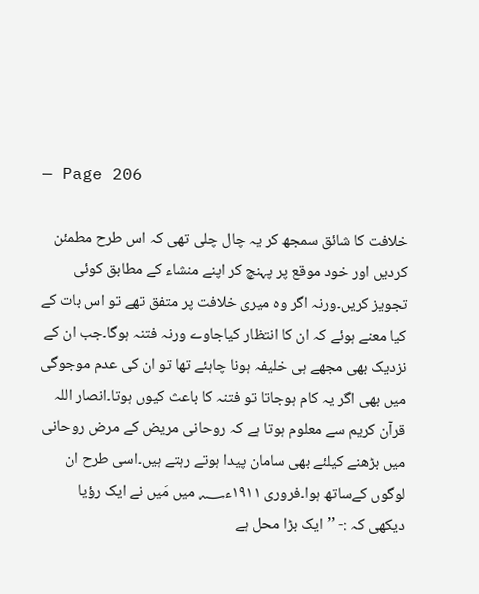— Page 206

خلافت کا شائق سمجھ کر یہ چال چلی تھی کہ اس طرح مطمئن کردیں اور خود موقع پر پہنچ کر اپنے منشاء کے مطابق کوئی تجویز کریں۔ورنہ اگر وہ میری خلافت پر متفق تھے تو اس بات کے کیا معنے ہوئے کہ ان کا انتظار کیاجاوے ورنہ فتنہ ہوگا۔جب ان کے نزدیک بھی مجھے ہی خلیفہ ہونا چاہئے تھا تو ان کی عدم موجوگی میں بھی اگر یہ کام ہوجاتا تو فتنہ کا باعث کیوں ہوتا۔انصار اللہ قرآن کریم سے معلوم ہوتا ہے کہ روحانی مریض کے مرض روحانی میں بڑھنے کیلئے بھی سامان پیدا ہوتے رہتے ہیں۔اسی طرح ان لوگوں کےساتھ ہوا۔فروری ۱۹۱۱ء؁ میں مَیں نے ایک رؤیا دیکھی کہ :- ’’ایک بڑا محل ہے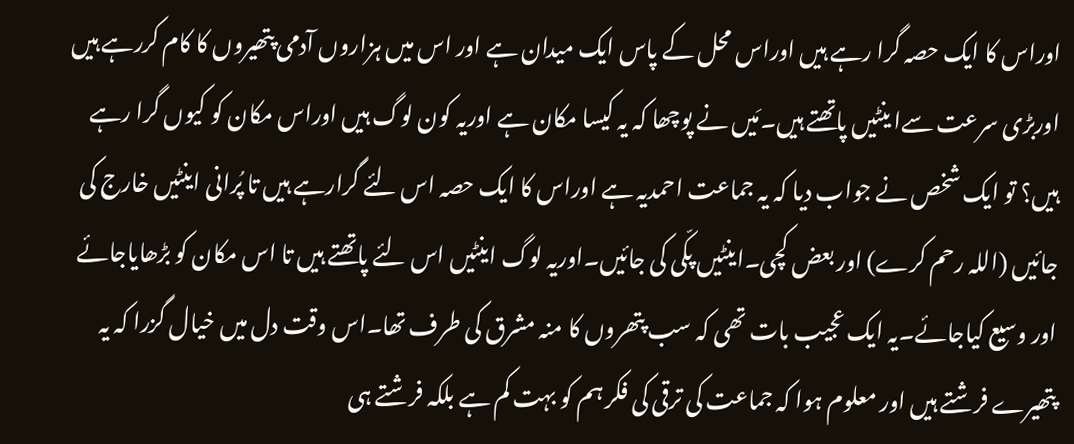اوراس کا ایک حصہ گرا رہے ہیں اوراس محل کے پاس ایک میدان ہے اور اس میں ہزاروں آدمی پتھیروں کا کام کررہے ہیں اوربڑی سرعت سےا ینٹیں پاتھتے ہیں۔مَیں نے پوچھا کہ یہ کیسا مکان ہے اوریہ کون لوگ ہیں اوراس مکان کو کیوں گرا رہے ہیں؟ تو ایک شخص نے جواب دیا کہ یہ جماعت احمدیہ ہے اوراس کا ایک حصہ اس لئے گرارہے ہیں تا پُرانی اینٹیں خارج کی جائیں (اللہ رحم کرے) اور بعض کچی۔اینٹیں پکّی کی جائیں۔اوریہ لوگ اینٹیں اس لئے پاتھتے ہیں تا اس مکان کو بڑھایاجائے اور وسیع کیاجائے۔یہ ایک عجیب بات تھی کہ سب پتھروں کا منہ مشرق کی طرف تھا۔اس وقت دل میں خیال گزرا کہ یہ پتھیرے فرشتے ہیں اور معلوم ہوا کہ جماعت کی ترقی کی فکر ہم کو بہت کم ہے بلکہ فرشتے ہی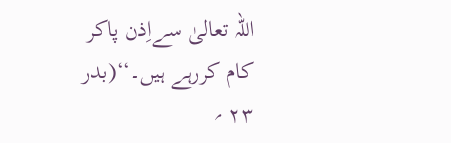اللہ تعالیٰ سےاِذن پاکر کام کررہے ہیں۔‘‘(بدر ۲۳ ؍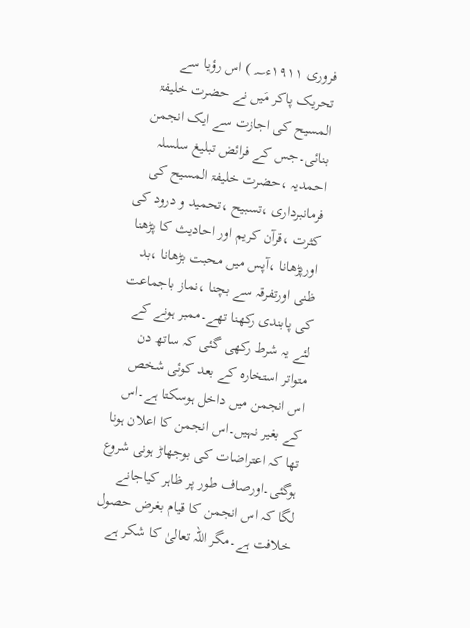فروری ۱۹۱۱ء؁ ) اس رؤیا سے تحریک پاکر مَیں نے حضرت خلیفۃ المسیح کی اجازت سے ایک انجمن بنائی۔جس کے فرائض تبلیغ سلسلہ احمدیہ ،حضرت خلیفۃ المسیح کی فرمانبرداری ،تسبیح ،تحمید و درود کی کثرت ،قرآن کریم اور احادیث کا پڑھنا اورپڑھانا ،آپس میں محبت بڑھانا ،بد ظنی اورتفرقہ سے بچنا ،نماز باجماعت کی پابندی رکھنا تھے۔ممبر ہونے کے لئے یہ شرط رکھی گئی کہ ساتھ دن متواتر استخارہ کے بعد کوئی شخص اس انجمن میں داخل ہوسکتا ہے۔اس کے بغیر نہیں۔اس انجمن کا اعلان ہونا تھا کہ اعتراضات کی بوجھاڑ ہونی شروع ہوگئی۔اورصاف طور پر ظاہر کیاجانے لگا کہ اس انجمن کا قیام بغرض حصول خلافت ہے۔مگر اللہ تعالیٰ کا شکر ہے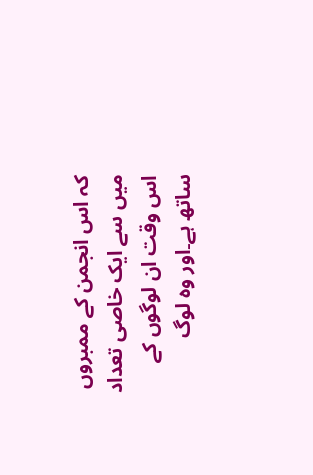کہ اس انجمن کے ممبروں میں سے ایک خاصی تعداد اس وقت ان لوگوں کے ساتھ ہے۔اور وہ لوگ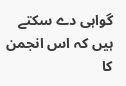گواہی دے سکتے ہیں کہ اس انجمن کا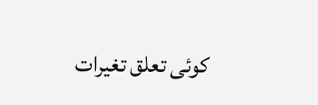کوئی تعلق تغیرات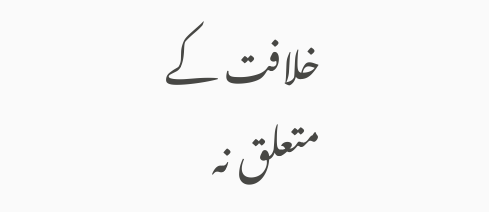خلافت کے متعلق نہ